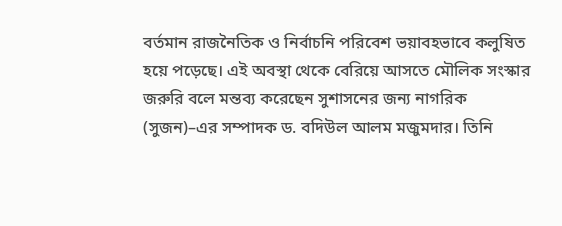বর্তমান রাজনৈতিক ও নির্বাচনি পরিবেশ ভয়াবহভাবে কলুষিত হয়ে পড়েছে। এই অবস্থা থেকে বেরিয়ে আসতে মৌলিক সংস্কার জরুরি বলে মন্তব্য করেছেন সুশাসনের জন্য নাগরিক (সুজন)–এর সম্পাদক ড. বদিউল আলম মজুমদার। তিনি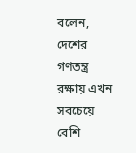বলেন, দেশের গণতন্ত্র রক্ষায় এখন সবচেয়ে বেশি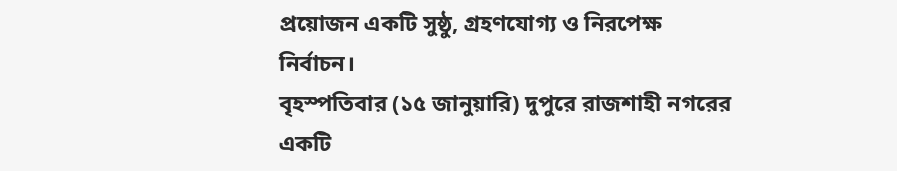প্রয়োজন একটি সুষ্ঠু, গ্রহণযোগ্য ও নিরপেক্ষ নির্বাচন।
বৃহস্পতিবার (১৫ জানুয়ারি) দুপুরে রাজশাহী নগরের একটি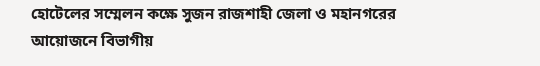হোটেলের সম্মেলন কক্ষে সুজন রাজশাহী জেলা ও মহানগরের আয়োজনে বিভাগীয়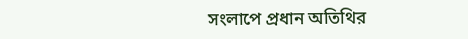সংলাপে প্রধান অতিথির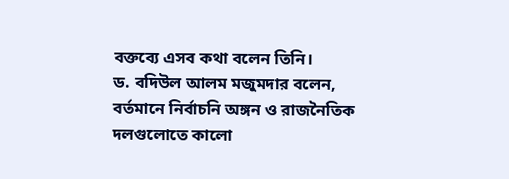বক্তব্যে এসব কথা বলেন তিনি।
ড. বদিউল আলম মজুমদার বলেন, বর্তমানে নির্বাচনি অঙ্গন ও রাজনৈতিক দলগুলোতে কালো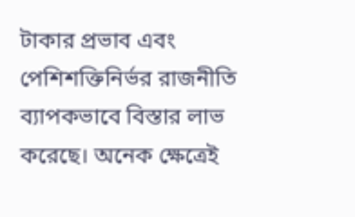টাকার প্রভাব এবং পেশিশক্তিনির্ভর রাজনীতি ব্যাপকভাবে বিস্তার লাভ করেছে। অনেক ক্ষেত্রেই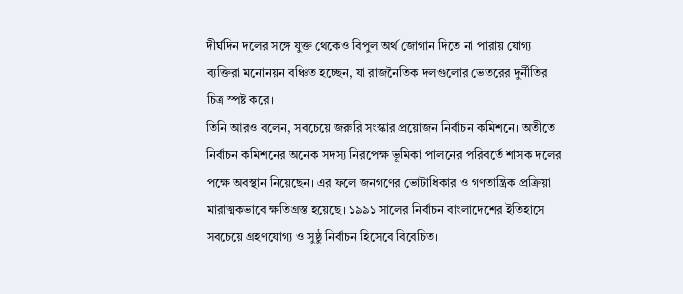দীর্ঘদিন দলের সঙ্গে যুক্ত থেকেও বিপুল অর্থ জোগান দিতে না পারায় যোগ্য ব্যক্তিরা মনোনয়ন বঞ্চিত হচ্ছেন, যা রাজনৈতিক দলগুলোর ভেতরের দুর্নীতির চিত্র স্পষ্ট করে।
তিনি আরও বলেন, সবচেয়ে জরুরি সংস্কার প্রয়োজন নির্বাচন কমিশনে। অতীতে নির্বাচন কমিশনের অনেক সদস্য নিরপেক্ষ ভূমিকা পালনের পরিবর্তে শাসক দলের পক্ষে অবস্থান নিয়েছেন। এর ফলে জনগণের ভোটাধিকার ও গণতান্ত্রিক প্রক্রিয়া মারাত্মকভাবে ক্ষতিগ্রস্ত হয়েছে। ১৯৯১ সালের নির্বাচন বাংলাদেশের ইতিহাসে সবচেয়ে গ্রহণযোগ্য ও সুষ্ঠু নির্বাচন হিসেবে বিবেচিত।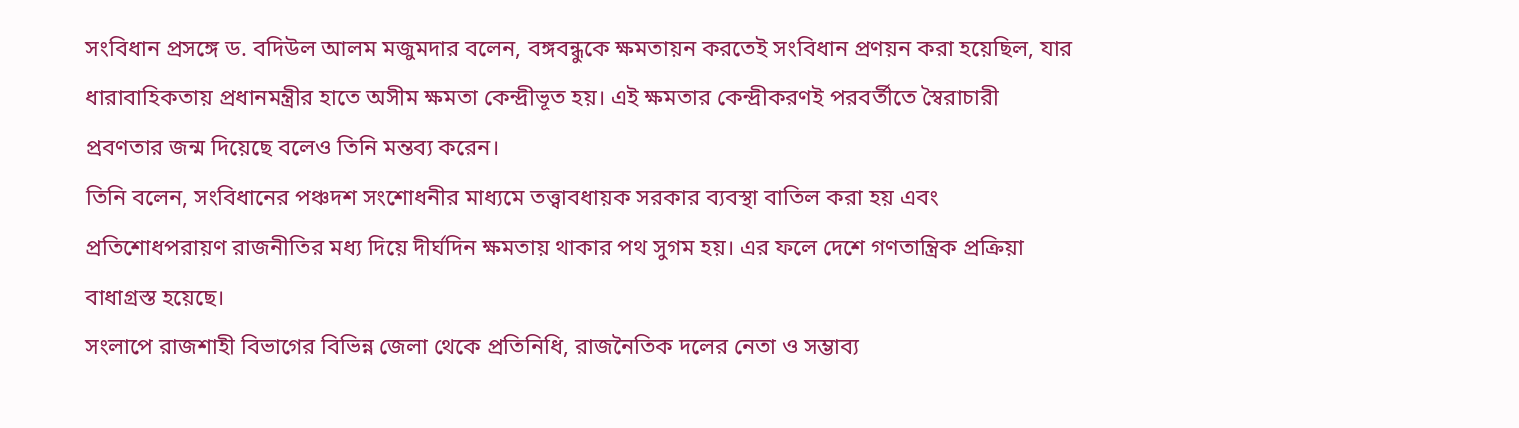সংবিধান প্রসঙ্গে ড. বদিউল আলম মজুমদার বলেন, বঙ্গবন্ধুকে ক্ষমতায়ন করতেই সংবিধান প্রণয়ন করা হয়েছিল, যার ধারাবাহিকতায় প্রধানমন্ত্রীর হাতে অসীম ক্ষমতা কেন্দ্রীভূত হয়। এই ক্ষমতার কেন্দ্রীকরণই পরবর্তীতে স্বৈরাচারী প্রবণতার জন্ম দিয়েছে বলেও তিনি মন্তব্য করেন।
তিনি বলেন, সংবিধানের পঞ্চদশ সংশোধনীর মাধ্যমে তত্ত্বাবধায়ক সরকার ব্যবস্থা বাতিল করা হয় এবং প্রতিশোধপরায়ণ রাজনীতির মধ্য দিয়ে দীর্ঘদিন ক্ষমতায় থাকার পথ সুগম হয়। এর ফলে দেশে গণতান্ত্রিক প্রক্রিয়া বাধাগ্রস্ত হয়েছে।
সংলাপে রাজশাহী বিভাগের বিভিন্ন জেলা থেকে প্রতিনিধি, রাজনৈতিক দলের নেতা ও সম্ভাব্য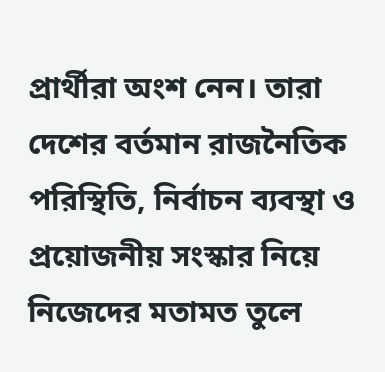প্রার্থীরা অংশ নেন। তারা দেশের বর্তমান রাজনৈতিক পরিস্থিতি, নির্বাচন ব্যবস্থা ও প্রয়োজনীয় সংস্কার নিয়ে নিজেদের মতামত তুলে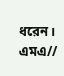ধরেন।
এমএ//